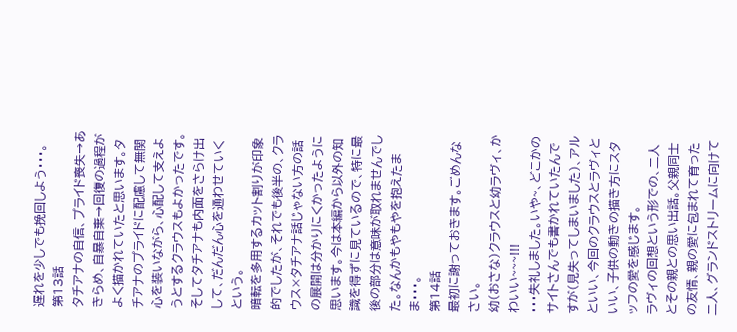遅れを少しでも挽回しよう・・・。
第13話
タチアナの自信、プライド喪失→あきらめ、自暴自棄→回復の過程がよく描かれていたと思います。タチアナのプライドに配慮して無関心を装いながら、心配して支えようとするクラウスもよかったです。そしてタチアナも内面をさらけ出して、だんだん心を通わせていくという。
暗転を多用するカット割りが印象的でしたが、それでも後半の、クラウス×タチアナ話じゃない方の話の展開は分かりにくかったように思います。今は本編から以外の知識を得ずに見ているので、特に最後の部分は意味が取れませんでした。なんかもやもやを抱えたまま・・・。
第14話
最初に謝っておきます。ごめんなさい。
幼(おさな)クラウスと幼ラヴィ、かわいい~~~!!!
・・・失礼しました。いや~、どこかのサイトさんでも書かれていたんですが(見失ってしまいました)、アルといい、今回のクラウスとラヴィといい、子供の動きの描き方にスタッフの愛を感じます。
ラヴィの回想という形での、二人とその親との思い出話。父親同士の友情、親の愛に包まれて育った二人、グランドストリームに向けて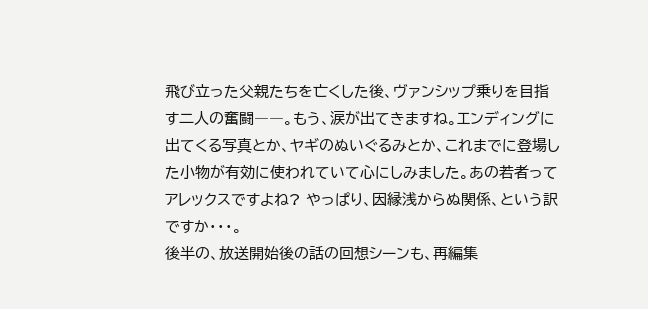飛び立った父親たちを亡くした後、ヴァンシップ乗りを目指す二人の奮闘――。もう、涙が出てきますね。エンディングに出てくる写真とか、ヤギのぬいぐるみとか、これまでに登場した小物が有効に使われていて心にしみました。あの若者ってアレックスですよね? やっぱり、因縁浅からぬ関係、という訳ですか・・・。
後半の、放送開始後の話の回想シーンも、再編集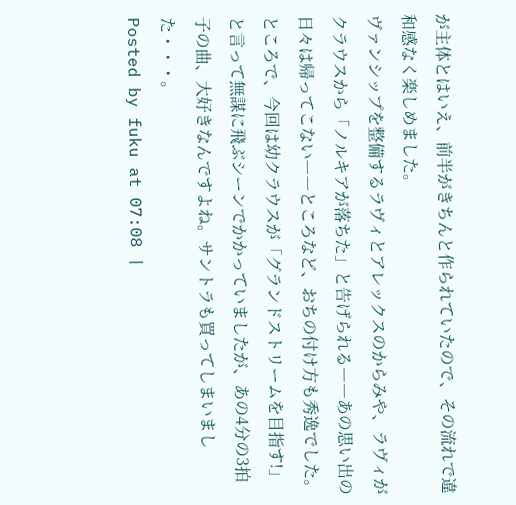が主体とはいえ、前半がきちんと作られていたので、その流れで違和感なく楽しめました。
ヴァンシップを整備するラヴィとアレックスのからみや、ラヴィがクラウスから「ノルキアが落ちた」と告げられる――あの思い出の日々は帰ってこない――ところなど、おちの付け方も秀逸でした。
ところで、今回は幼クラウスが「グランドストリームを目指す!」と言って無謀に飛ぶシーンでかかっていましたが、あの4分の3拍子の曲、大好きなんですよね。サントラも買ってしまいました・・・。
Posted by fuku at 07:08 |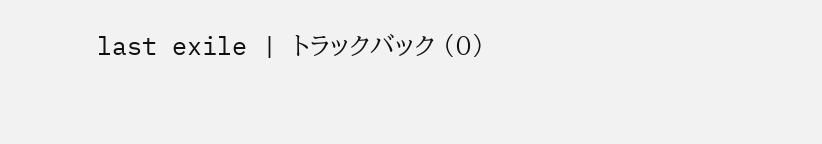last exile | トラックバック (0)